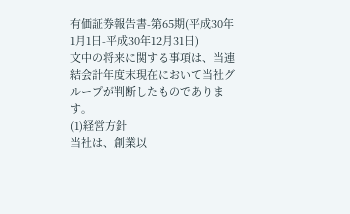有価証券報告書-第65期(平成30年1月1日-平成30年12月31日)
文中の将来に関する事項は、当連結会計年度末現在において当社グループが判断したものであります。
(1)経営方針
当社は、創業以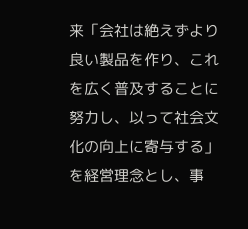来「会社は絶えずより良い製品を作り、これを広く普及することに努力し、以って社会文化の向上に寄与する」を経営理念とし、事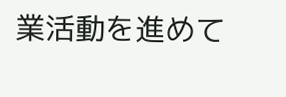業活動を進めて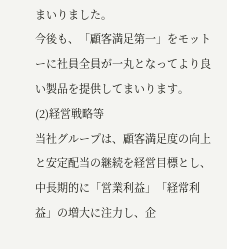まいりました。
今後も、「顧客満足第一」をモットーに社員全員が一丸となってより良い製品を提供してまいります。
(2)経営戦略等
当社グループは、顧客満足度の向上と安定配当の継続を経営目標とし、中長期的に「営業利益」「経常利益」の増大に注力し、企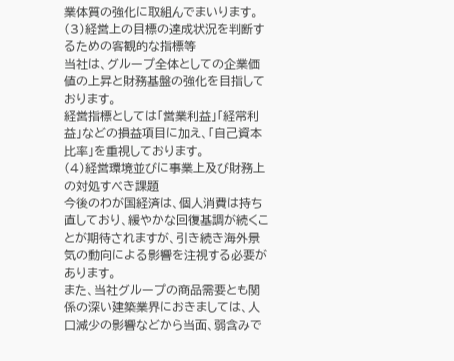業体質の強化に取組んでまいります。
(3)経営上の目標の達成状況を判断するための客観的な指標等
当社は、グループ全体としての企業価値の上昇と財務基盤の強化を目指しております。
経営指標としては「営業利益」「経常利益」などの損益項目に加え、「自己資本比率」を重視しております。
(4)経営環境並びに事業上及び財務上の対処すべき課題
今後のわが国経済は、個人消費は持ち直しており、緩やかな回復基調が続くことが期待されますが、引き続き海外景気の動向による影響を注視する必要があります。
また、当社グループの商品需要とも関係の深い建築業界におきましては、人口減少の影響などから当面、弱含みで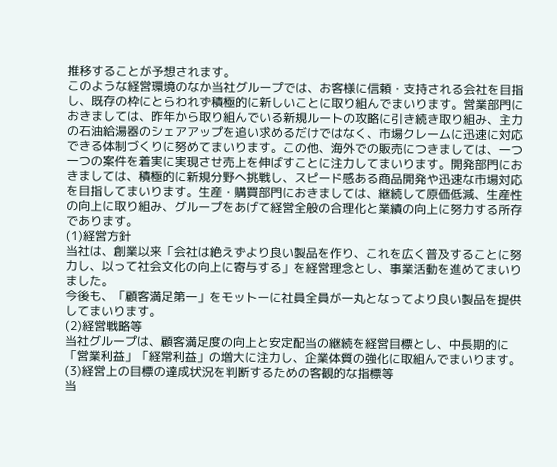推移することが予想されます。
このような経営環境のなか当社グループでは、お客様に信頼・支持される会社を目指し、既存の枠にとらわれず積極的に新しいことに取り組んでまいります。営業部門におきましては、昨年から取り組んでいる新規ルートの攻略に引き続き取り組み、主力の石油給湯器のシェアアップを追い求めるだけではなく、市場クレームに迅速に対応できる体制づくりに努めてまいります。この他、海外での販売につきましては、一つ一つの案件を着実に実現させ売上を伸ばすことに注力してまいります。開発部門におきましては、積極的に新規分野へ挑戦し、スピード感ある商品開発や迅速な市場対応を目指してまいります。生産・購買部門におきましては、継続して原価低減、生産性の向上に取り組み、グループをあげて経営全般の合理化と業績の向上に努力する所存であります。
(1)経営方針
当社は、創業以来「会社は絶えずより良い製品を作り、これを広く普及することに努力し、以って社会文化の向上に寄与する」を経営理念とし、事業活動を進めてまいりました。
今後も、「顧客満足第一」をモットーに社員全員が一丸となってより良い製品を提供してまいります。
(2)経営戦略等
当社グループは、顧客満足度の向上と安定配当の継続を経営目標とし、中長期的に「営業利益」「経常利益」の増大に注力し、企業体質の強化に取組んでまいります。
(3)経営上の目標の達成状況を判断するための客観的な指標等
当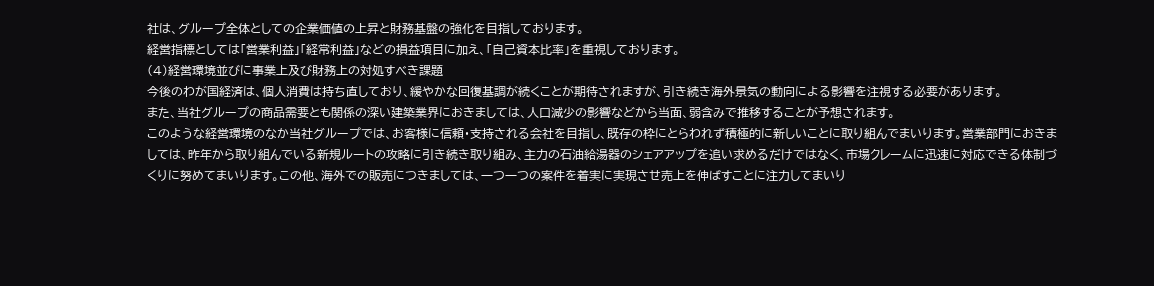社は、グループ全体としての企業価値の上昇と財務基盤の強化を目指しております。
経営指標としては「営業利益」「経常利益」などの損益項目に加え、「自己資本比率」を重視しております。
(4)経営環境並びに事業上及び財務上の対処すべき課題
今後のわが国経済は、個人消費は持ち直しており、緩やかな回復基調が続くことが期待されますが、引き続き海外景気の動向による影響を注視する必要があります。
また、当社グループの商品需要とも関係の深い建築業界におきましては、人口減少の影響などから当面、弱含みで推移することが予想されます。
このような経営環境のなか当社グループでは、お客様に信頼・支持される会社を目指し、既存の枠にとらわれず積極的に新しいことに取り組んでまいります。営業部門におきましては、昨年から取り組んでいる新規ルートの攻略に引き続き取り組み、主力の石油給湯器のシェアアップを追い求めるだけではなく、市場クレームに迅速に対応できる体制づくりに努めてまいります。この他、海外での販売につきましては、一つ一つの案件を着実に実現させ売上を伸ばすことに注力してまいり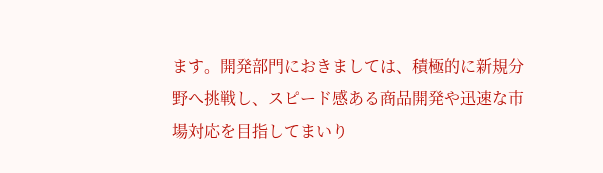ます。開発部門におきましては、積極的に新規分野へ挑戦し、スピード感ある商品開発や迅速な市場対応を目指してまいり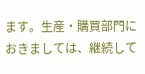ます。生産・購買部門におきましては、継続して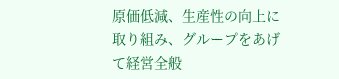原価低減、生産性の向上に取り組み、グループをあげて経営全般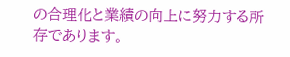の合理化と業績の向上に努力する所存であります。